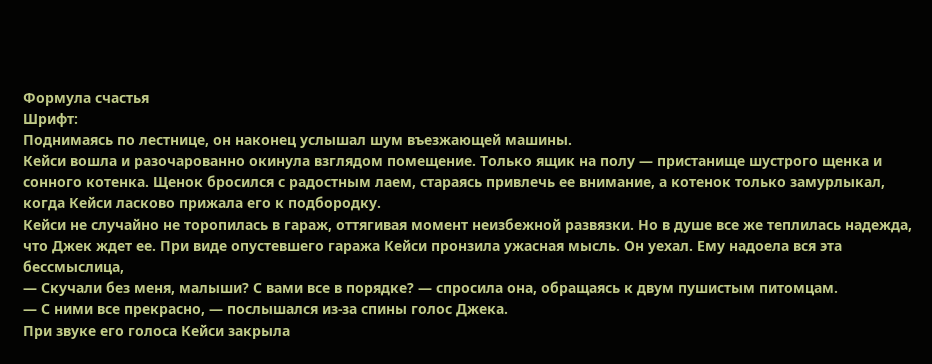Формула счастья
Шрифт:
Поднимаясь по лестнице, он наконец услышал шум въезжающей машины.
Кейси вошла и разочарованно окинула взглядом помещение. Только ящик на полу — пристанище шустрого щенка и сонного котенка. Щенок бросился с радостным лаем, стараясь привлечь ее внимание, а котенок только замурлыкал, когда Кейси ласково прижала его к подбородку.
Кейси не случайно не торопилась в гараж, оттягивая момент неизбежной развязки. Но в душе все же теплилась надежда, что Джек ждет ее. При виде опустевшего гаража Кейси пронзила ужасная мысль. Он уехал. Ему надоела вся эта бессмыслица,
— Скучали без меня, малыши? С вами все в порядке? — спросила она, обращаясь к двум пушистым питомцам.
— С ними все прекрасно, — послышался из-за спины голос Джека.
При звуке его голоса Кейси закрыла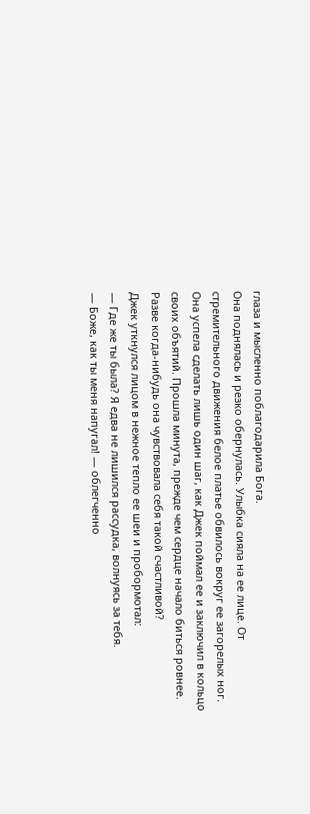глаза и мысленно поблагодарила Бога.
Она поднялась и резко обернулась. Улыбка сияла на ее лице. От стремительного движения белое платье обвилось вокруг ее загорелых ног. Она успела сделать лишь один шаг, как Джек поймал ее и заключил в кольцо своих объятий. Прошла минута, прежде чем сердце начало биться ровнее. Разве когда-нибудь она чувствовала себя такой счастливой?
Джек уткнулся лицом в нежное тепло ее шеи и пробормотал:
— Где же ты была? Я едва не лишился рассудка, волнуясь за тебя.
— Боже, как ты меня напугал! — облегченно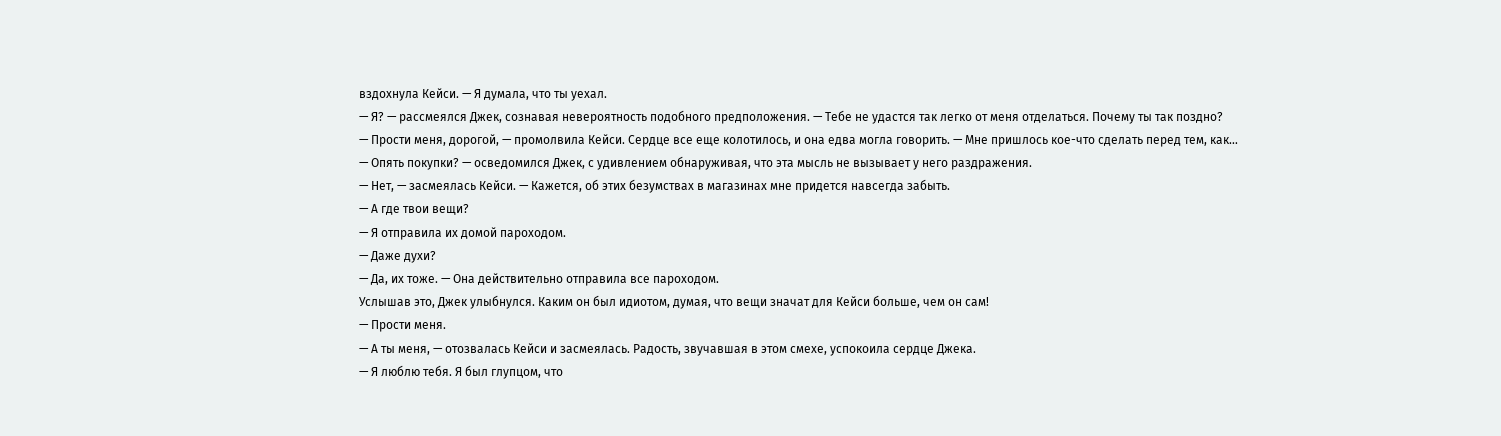вздохнула Кейси. — Я думала, что ты уехал.
— Я? — рассмеялся Джек, сознавая невероятность подобного предположения. — Тебе не удастся так легко от меня отделаться. Почему ты так поздно?
— Прости меня, дорогой, — промолвила Кейси. Сердце все еще колотилось, и она едва могла говорить. — Мне пришлось кое-что сделать перед тем, как…
— Опять покупки? — осведомился Джек, с удивлением обнаруживая, что эта мысль не вызывает у него раздражения.
— Нет, — засмеялась Кейси. — Кажется, об этих безумствах в магазинах мне придется навсегда забыть.
— А где твои вещи?
— Я отправила их домой пароходом.
— Даже духи?
— Да, их тоже. — Она действительно отправила все пароходом.
Услышав это, Джек улыбнулся. Каким он был идиотом, думая, что вещи значат для Кейси больше, чем он сам!
— Прости меня.
— А ты меня, — отозвалась Кейси и засмеялась. Радость, звучавшая в этом смехе, успокоила сердце Джека.
— Я люблю тебя. Я был глупцом, что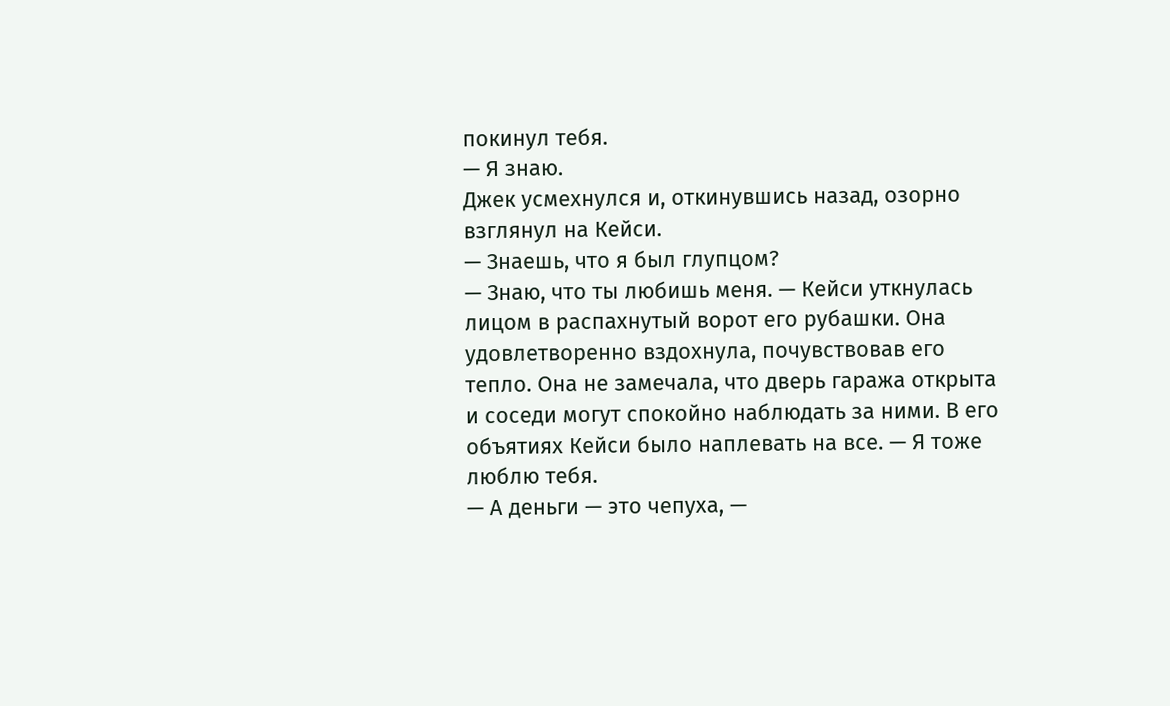покинул тебя.
— Я знаю.
Джек усмехнулся и, откинувшись назад, озорно взглянул на Кейси.
— Знаешь, что я был глупцом?
— Знаю, что ты любишь меня. — Кейси уткнулась лицом в распахнутый ворот его рубашки. Она удовлетворенно вздохнула, почувствовав его тепло. Она не замечала, что дверь гаража открыта и соседи могут спокойно наблюдать за ними. В его объятиях Кейси было наплевать на все. — Я тоже люблю тебя.
— А деньги — это чепуха, —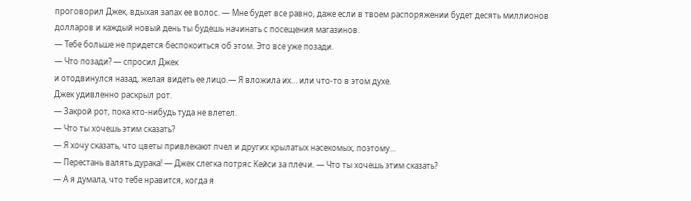проговорил Джек, вдыхая запах ее волос. — Мне будет все равно, даже если в твоем распоряжении будет десять миллионов долларов и каждый новый день ты будешь начинать с посещения магазинов.
— Тебе больше не придется беспокоиться об этом. Это все уже позади.
— Что позади? — спросил Джек
и отодвинулся назад, желая видеть ее лицо.— Я вложила их… или что-то в этом духе.
Джек удивленно раскрыл рот.
— Закрой рот, пока кто-нибудь туда не влетел.
— Что ты хочешь этим сказать?
— Я хочу сказать, что цветы привлекают пчел и других крылатых насекомых, поэтому…
— Перестань валять дурака! — Джек слегка потряс Кейси за плечи. — Что ты хочешь этим сказать?
— А я думала, что тебе нравится, когда я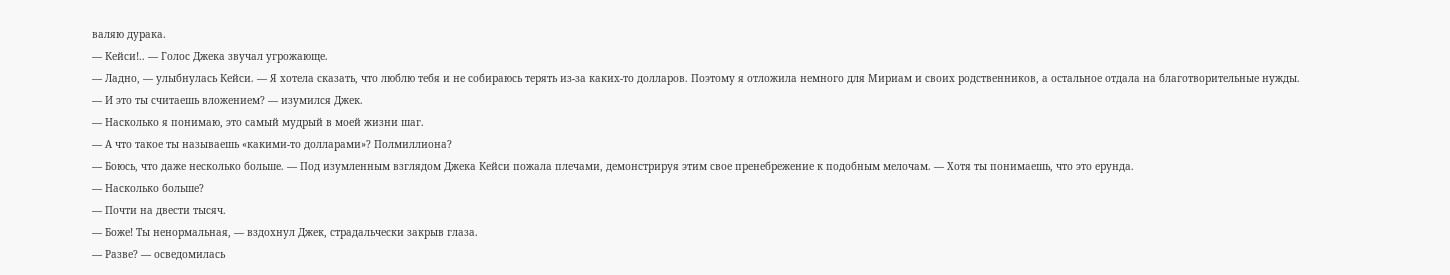валяю дурака.
— Кейси!.. — Голос Джека звучал угрожающе.
— Ладно, — улыбнулась Кейси. — Я хотела сказать, что люблю тебя и не собираюсь терять из-за каких-то долларов. Поэтому я отложила немного для Мириам и своих родственников, а остальное отдала на благотворительные нужды.
— И это ты считаешь вложением? — изумился Джек.
— Насколько я понимаю, это самый мудрый в моей жизни шаг.
— А что такое ты называешь «какими-то долларами»? Полмиллиона?
— Боюсь, что даже несколько больше. — Под изумленным взглядом Джека Кейси пожала плечами, демонстрируя этим свое пренебрежение к подобным мелочам. — Хотя ты понимаешь, что это ерунда.
— Насколько больше?
— Почти на двести тысяч.
— Боже! Ты ненормальная, — вздохнул Джек, страдальчески закрыв глаза.
— Разве? — осведомилась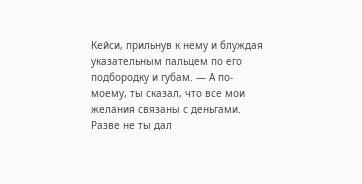Кейси, прильнув к нему и блуждая указательным пальцем по его подбородку и губам. — А по-моему, ты сказал, что все мои желания связаны с деньгами. Разве не ты дал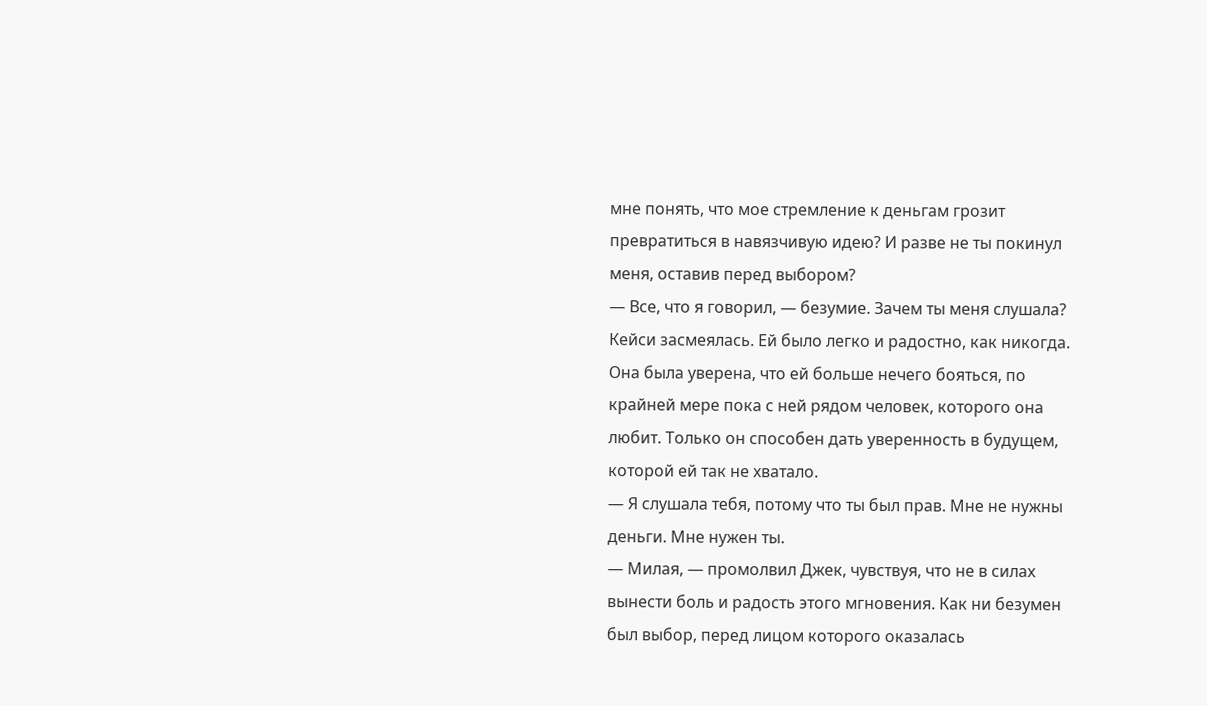мне понять, что мое стремление к деньгам грозит превратиться в навязчивую идею? И разве не ты покинул меня, оставив перед выбором?
— Все, что я говорил, — безумие. Зачем ты меня слушала?
Кейси засмеялась. Ей было легко и радостно, как никогда. Она была уверена, что ей больше нечего бояться, по крайней мере пока с ней рядом человек, которого она любит. Только он способен дать уверенность в будущем, которой ей так не хватало.
— Я слушала тебя, потому что ты был прав. Мне не нужны деньги. Мне нужен ты.
— Милая, — промолвил Джек, чувствуя, что не в силах вынести боль и радость этого мгновения. Как ни безумен был выбор, перед лицом которого оказалась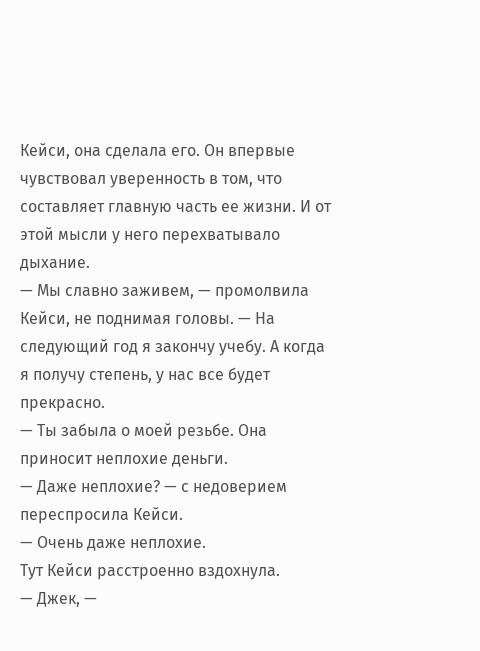Кейси, она сделала его. Он впервые чувствовал уверенность в том, что составляет главную часть ее жизни. И от этой мысли у него перехватывало дыхание.
— Мы славно заживем, — промолвила Кейси, не поднимая головы. — На следующий год я закончу учебу. А когда я получу степень, у нас все будет прекрасно.
— Ты забыла о моей резьбе. Она приносит неплохие деньги.
— Даже неплохие? — с недоверием переспросила Кейси.
— Очень даже неплохие.
Тут Кейси расстроенно вздохнула.
— Джек, —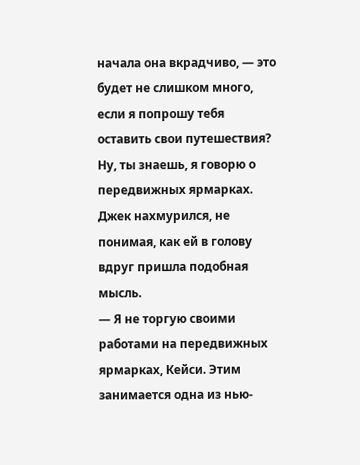начала она вкрадчиво, — это будет не слишком много, если я попрошу тебя оставить свои путешествия? Ну, ты знаешь, я говорю о передвижных ярмарках.
Джек нахмурился, не понимая, как ей в голову вдруг пришла подобная мысль.
— Я не торгую своими работами на передвижных ярмарках, Кейси. Этим занимается одна из нью-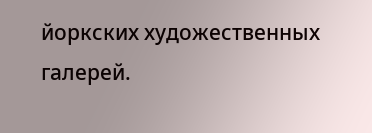йоркских художественных галерей.